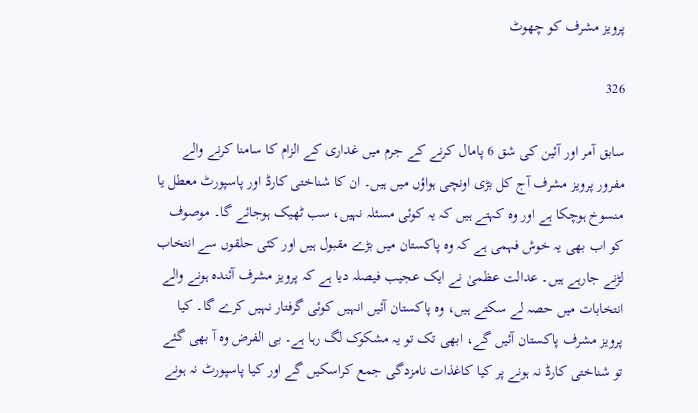پرویز مشرف کو چھوٹ

326

سابق آمر اور آئین کی شق 6 پامال کرنے کے جرم میں غداری کے الزام کا سامنا کرنے والے مفرور پرویز مشرف آج کل بڑی اونچی ہواؤں میں ہیں۔ ان کا شناختی کارڈ اور پاسپورٹ معطل یا منسوخ ہوچکا ہے اور وہ کہتے ہیں کہ یہ کوئی مسئلہ نہیں، سب ٹھیک ہوجائے گا۔ موصوف کو اب بھی یہ خوش فہمی ہے کہ وہ پاکستان میں بڑے مقبول ہیں اور کئی حلقوں سے انتخاب لڑنے جارہے ہیں۔ عدالت عظمیٰ نے ایک عجیب فیصلہ دیا ہے کہ پرویز مشرف آئندہ ہونے والے انتخابات میں حصہ لے سکتے ہیں، وہ پاکستان آئیں انہیں کوئی گرفتار نہیں کرے گا۔ کیا پرویز مشرف پاکستان آئیں گے، ابھی تک تو یہ مشکوک لگ رہا ہے۔ بی الفرض وہ آ بھی گئے تو شناختی کارڈ نہ ہونے پر کیا کاغذات نامزدگی جمع کراسکیں گے اور کیا پاسپورٹ نہ ہونے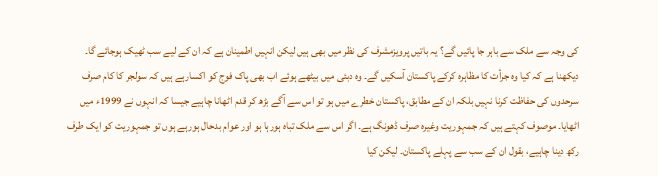کی وجہ سے ملک سے باہر جا پائیں گے؟ یہ باتیں پرویزمشرف کی نظر میں بھی ہیں لیکن انہیں اطمینان ہے کہ ان کے لیے سب ٹھیک ہوجائے گا۔ دیکھنا ہے کہ کیا وہ جرأت کا مظاہرہ کرکے پاکستان آسکیں گے۔ وہ دبئی میں بیٹھے ہوئے اب بھی پاک فوج کو اکسارہے ہیں کہ سولجر کا کام صرف سرحدوں کی حفاظت کرنا نہیں بلکہ ان کے مطابق، پاکستان خطرے میں ہو تو اس سے آگے بڑھ کر قدم اٹھانا چاہیے جیسا کہ انہوں نے 1999ء میں اٹھایا۔ موصوف کہتے ہیں کہ جمہوریت وغیرہ صرف ڈھونگ ہے۔ اگر اس سے ملک تباہ ہورہا ہو اور عوام بدحال ہورہے ہوں تو جمہوریت کو ایک طرف رکھ دینا چاہیے، بقول ان کے سب سے پہلے پاکستان۔ لیکن کیا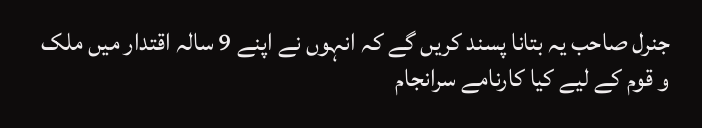جنرل صاحب یہ بتانا پسند کریں گے کہ انہوں نے اپنے 9 سالہ اقتدار میں ملک و قوم کے لیے کیا کارنامے سرانجام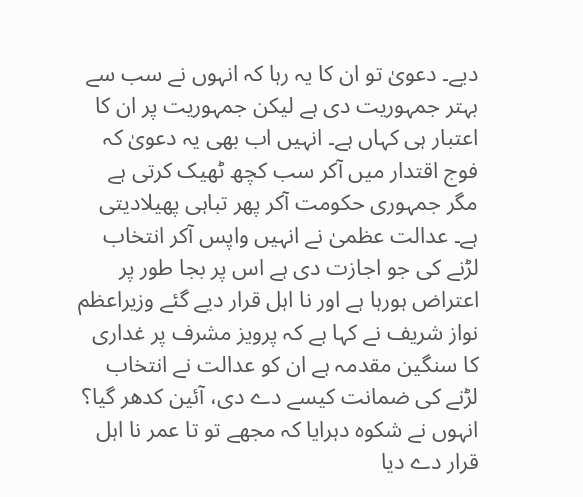دیے۔ دعویٰ تو ان کا یہ رہا کہ انہوں نے سب سے بہتر جمہوریت دی ہے لیکن جمہوریت پر ان کا اعتبار ہی کہاں ہے۔ انہیں اب بھی یہ دعویٰ کہ فوج اقتدار میں آکر سب کچھ ٹھیک کرتی ہے مگر جمہوری حکومت آکر پھر تباہی پھیلادیتی ہے۔ عدالت عظمیٰ نے انہیں واپس آکر انتخاب لڑنے کی جو اجازت دی ہے اس پر بجا طور پر اعتراض ہورہا ہے اور نا اہل قرار دیے گئے وزیراعظم نواز شریف نے کہا ہے کہ پرویز مشرف پر غداری کا سنگین مقدمہ ہے ان کو عدالت نے انتخاب لڑنے کی ضمانت کیسے دے دی، آئین کدھر گیا؟ انہوں نے شکوہ دہرایا کہ مجھے تو تا عمر نا اہل قرار دے دیا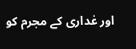اور غداری کے مجرم کو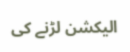الیکشن لڑنے کی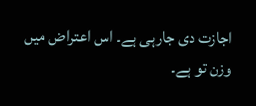اجازت دی جارہی ہے۔ اس اعتراض میں وزن تو ہے۔